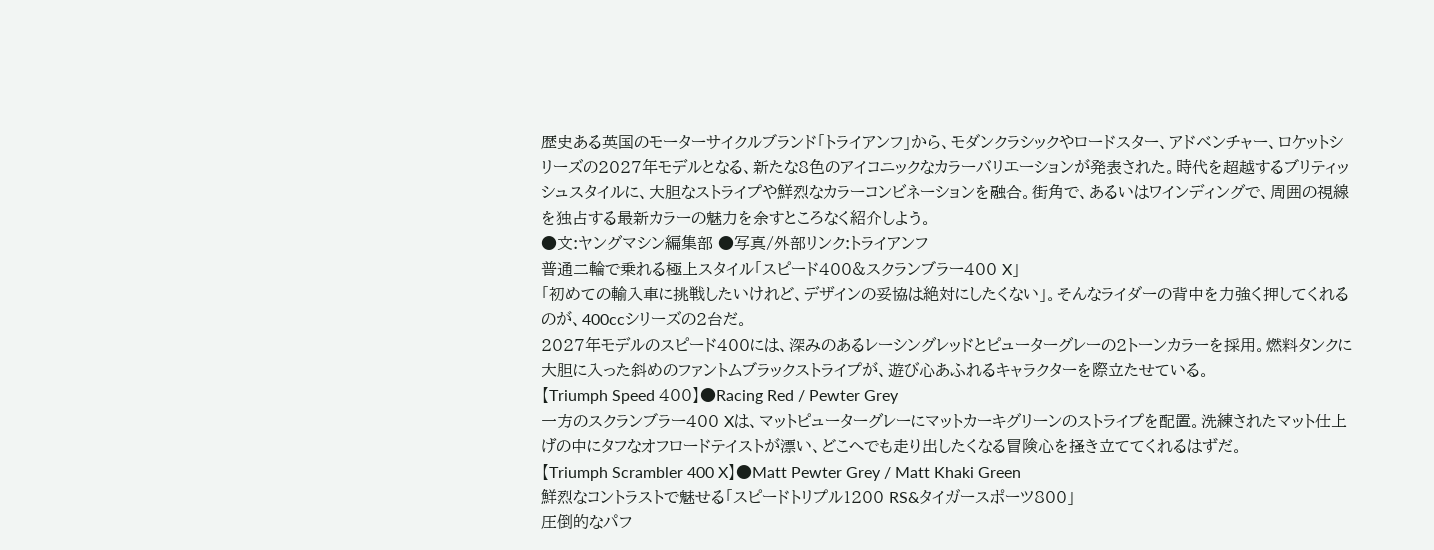歴史ある英国のモーターサイクルブランド「トライアンフ」から、モダンクラシックやロードスター、アドベンチャー、ロケットシリーズの2027年モデルとなる、新たな8色のアイコニックなカラーバリエーションが発表された。時代を超越するブリティッシュスタイルに、大胆なストライプや鮮烈なカラーコンビネーションを融合。街角で、あるいはワインディングで、周囲の視線を独占する最新カラーの魅力を余すところなく紹介しよう。
●文:ヤングマシン編集部 ●写真/外部リンク:トライアンフ
普通二輪で乗れる極上スタイル「スピード400&スクランブラー400 X」
「初めての輸入車に挑戦したいけれど、デザインの妥協は絶対にしたくない」。そんなライダーの背中を力強く押してくれるのが、400ccシリーズの2台だ。
2027年モデルのスピード400には、深みのあるレーシングレッドとピューターグレーの2トーンカラーを採用。燃料タンクに大胆に入った斜めのファントムブラックストライプが、遊び心あふれるキャラクターを際立たせている。
【Triumph Speed 400】●Racing Red / Pewter Grey
一方のスクランブラー400 Xは、マットピューターグレーにマットカーキグリーンのストライプを配置。洗練されたマット仕上げの中にタフなオフロードテイストが漂い、どこへでも走り出したくなる冒険心を掻き立ててくれるはずだ。
【Triumph Scrambler 400 X】●Matt Pewter Grey / Matt Khaki Green
鮮烈なコントラストで魅せる「スピードトリプル1200 RS&タイガースポーツ800」
圧倒的なパフ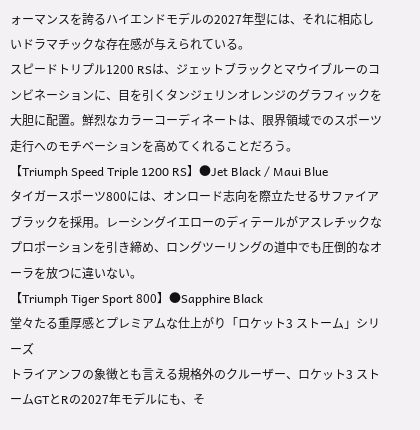ォーマンスを誇るハイエンドモデルの2027年型には、それに相応しいドラマチックな存在感が与えられている。
スピードトリプル1200 RSは、ジェットブラックとマウイブルーのコンビネーションに、目を引くタンジェリンオレンジのグラフィックを大胆に配置。鮮烈なカラーコーディネートは、限界領域でのスポーツ走行へのモチベーションを高めてくれることだろう。
【Triumph Speed Triple 1200 RS】●Jet Black / Maui Blue
タイガースポーツ800には、オンロード志向を際立たせるサファイアブラックを採用。レーシングイエローのディテールがアスレチックなプロポーションを引き締め、ロングツーリングの道中でも圧倒的なオーラを放つに違いない。
【Triumph Tiger Sport 800】●Sapphire Black
堂々たる重厚感とプレミアムな仕上がり「ロケット3 ストーム」シリーズ
トライアンフの象徴とも言える規格外のクルーザー、ロケット3 ストームGTとRの2027年モデルにも、そ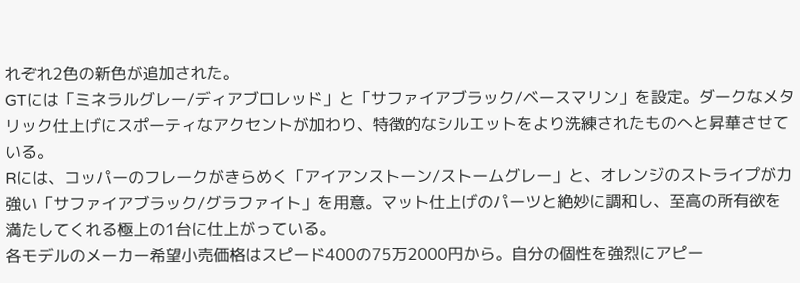れぞれ2色の新色が追加された。
GTには「ミネラルグレー/ディアブロレッド」と「サファイアブラック/ベースマリン」を設定。ダークなメタリック仕上げにスポーティなアクセントが加わり、特徴的なシルエットをより洗練されたものへと昇華させている。
Rには、コッパーのフレークがきらめく「アイアンストーン/ストームグレー」と、オレンジのストライプが力強い「サファイアブラック/グラファイト」を用意。マット仕上げのパーツと絶妙に調和し、至高の所有欲を満たしてくれる極上の1台に仕上がっている。
各モデルのメーカー希望小売価格はスピード400の75万2000円から。自分の個性を強烈にアピー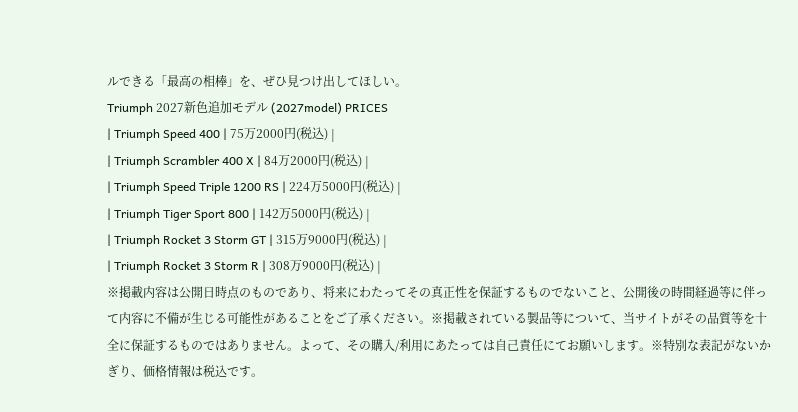ルできる「最高の相棒」を、ぜひ見つけ出してほしい。
Triumph 2027新色追加モデル (2027model) PRICES
| Triumph Speed 400 | 75万2000円(税込) |
| Triumph Scrambler 400 X | 84万2000円(税込) |
| Triumph Speed Triple 1200 RS | 224万5000円(税込) |
| Triumph Tiger Sport 800 | 142万5000円(税込) |
| Triumph Rocket 3 Storm GT | 315万9000円(税込) |
| Triumph Rocket 3 Storm R | 308万9000円(税込) |
※掲載内容は公開日時点のものであり、将来にわたってその真正性を保証するものでないこと、公開後の時間経過等に伴って内容に不備が生じる可能性があることをご了承ください。※掲載されている製品等について、当サイトがその品質等を十全に保証するものではありません。よって、その購入/利用にあたっては自己責任にてお願いします。※特別な表記がないかぎり、価格情報は税込です。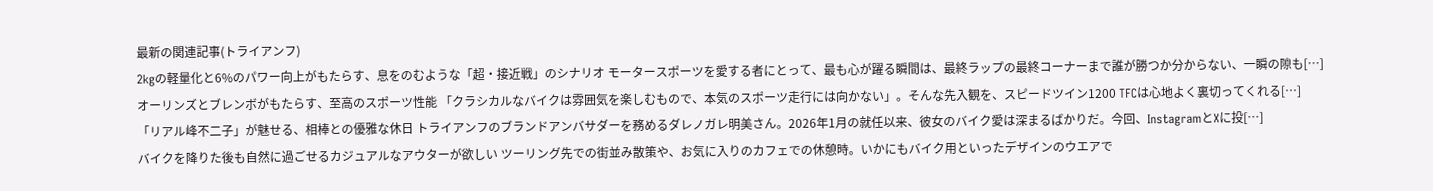最新の関連記事(トライアンフ)
2kgの軽量化と6%のパワー向上がもたらす、息をのむような「超・接近戦」のシナリオ モータースポーツを愛する者にとって、最も心が躍る瞬間は、最終ラップの最終コーナーまで誰が勝つか分からない、一瞬の隙も[…]
オーリンズとブレンボがもたらす、至高のスポーツ性能 「クラシカルなバイクは雰囲気を楽しむもので、本気のスポーツ走行には向かない」。そんな先入観を、スピードツイン1200 TFCは心地よく裏切ってくれる[…]
「リアル峰不二子」が魅せる、相棒との優雅な休日 トライアンフのブランドアンバサダーを務めるダレノガレ明美さん。2026年1月の就任以来、彼女のバイク愛は深まるばかりだ。今回、InstagramとXに投[…]
バイクを降りた後も自然に過ごせるカジュアルなアウターが欲しい ツーリング先での街並み散策や、お気に入りのカフェでの休憩時。いかにもバイク用といったデザインのウエアで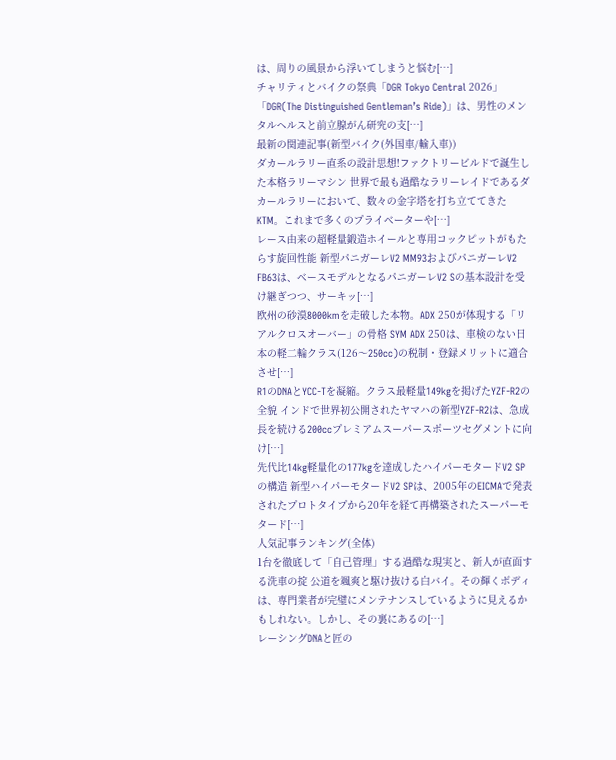は、周りの風景から浮いてしまうと悩む[…]
チャリティとバイクの祭典「DGR Tokyo Central 2026」 「DGR(The Distinguished Gentleman’s Ride)」は、男性のメンタルヘルスと前立腺がん研究の支[…]
最新の関連記事(新型バイク(外国車/輸入車))
ダカールラリー直系の設計思想!ファクトリービルドで誕生した本格ラリーマシン 世界で最も過酷なラリーレイドであるダカールラリーにおいて、数々の金字塔を打ち立ててきたKTM。これまで多くのプライベーターや[…]
レース由来の超軽量鍛造ホイールと専用コックピットがもたらす旋回性能 新型パニガーレV2 MM93およびパニガーレV2 FB63は、ベースモデルとなるパニガーレV2 Sの基本設計を受け継ぎつつ、サーキッ[…]
欧州の砂漠8000kmを走破した本物。ADX 250が体現する「リアルクロスオーバー」の骨格 SYM ADX 250は、車検のない日本の軽二輪クラス(126〜250cc)の税制・登録メリットに適合させ[…]
R1のDNAとYCC-Tを凝縮。クラス最軽量149kgを掲げたYZF-R2の全貌 インドで世界初公開されたヤマハの新型YZF-R2は、急成長を続ける200ccプレミアムスーパースポーツセグメントに向け[…]
先代比14kg軽量化の177kgを達成したハイパーモタードV2 SPの構造 新型ハイパーモタードV2 SPは、2005年のEICMAで発表されたプロトタイプから20年を経て再構築されたスーパーモタード[…]
人気記事ランキング(全体)
1台を徹底して「自己管理」する過酷な現実と、新人が直面する洗車の掟 公道を颯爽と駆け抜ける白バイ。その輝くボディは、専門業者が完璧にメンテナンスしているように見えるかもしれない。しかし、その裏にあるの[…]
レーシングDNAと匠の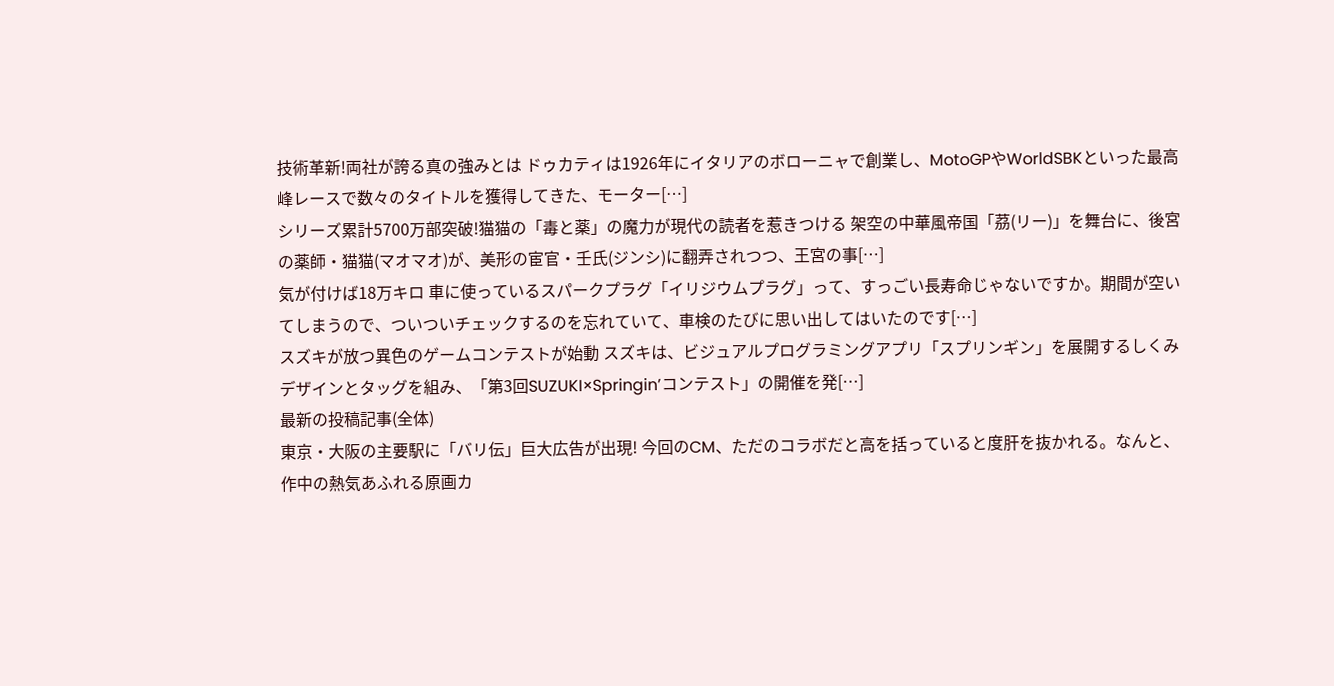技術革新!両社が誇る真の強みとは ドゥカティは1926年にイタリアのボローニャで創業し、MotoGPやWorldSBKといった最高峰レースで数々のタイトルを獲得してきた、モーター[…]
シリーズ累計5700万部突破!猫猫の「毒と薬」の魔力が現代の読者を惹きつける 架空の中華風帝国「茘(リー)」を舞台に、後宮の薬師・猫猫(マオマオ)が、美形の宦官・壬氏(ジンシ)に翻弄されつつ、王宮の事[…]
気が付けば18万キロ 車に使っているスパークプラグ「イリジウムプラグ」って、すっごい長寿命じゃないですか。期間が空いてしまうので、ついついチェックするのを忘れていて、車検のたびに思い出してはいたのです[…]
スズキが放つ異色のゲームコンテストが始動 スズキは、ビジュアルプログラミングアプリ「スプリンギン」を展開するしくみデザインとタッグを組み、「第3回SUZUKI×Springin’コンテスト」の開催を発[…]
最新の投稿記事(全体)
東京・大阪の主要駅に「バリ伝」巨大広告が出現! 今回のCM、ただのコラボだと高を括っていると度肝を抜かれる。なんと、作中の熱気あふれる原画カ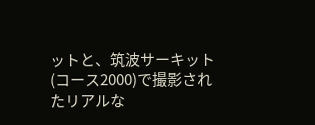ットと、筑波サーキット(コース2000)で撮影されたリアルな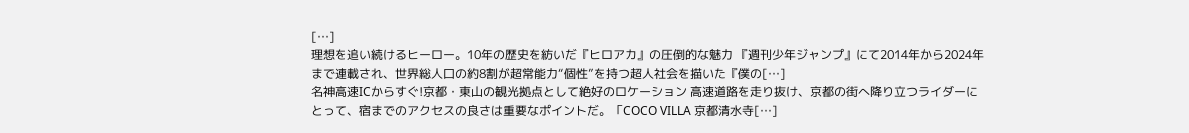[…]
理想を追い続けるヒーロー。10年の歴史を紡いだ『ヒロアカ』の圧倒的な魅力 『週刊少年ジャンプ』にて2014年から2024年まで連載され、世界総人口の約8割が超常能力“個性”を持つ超人社会を描いた『僕の[…]
名神高速ICからすぐ!京都・東山の観光拠点として絶好のロケーション 高速道路を走り抜け、京都の街へ降り立つライダーにとって、宿までのアクセスの良さは重要なポイントだ。「COCO VILLA 京都清水寺[…]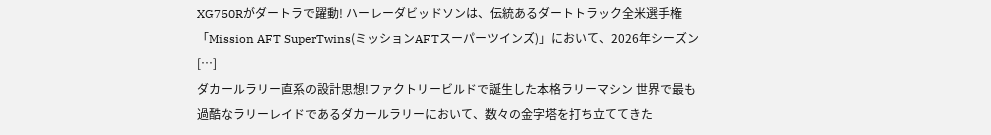XG750Rがダートラで躍動! ハーレーダビッドソンは、伝統あるダートトラック全米選手権「Mission AFT SuperTwins(ミッションAFTスーパーツインズ)」において、2026年シーズン[…]
ダカールラリー直系の設計思想!ファクトリービルドで誕生した本格ラリーマシン 世界で最も過酷なラリーレイドであるダカールラリーにおいて、数々の金字塔を打ち立ててきた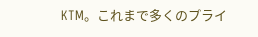KTM。これまで多くのプライ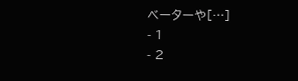ベーターや[…]
- 1
- 2